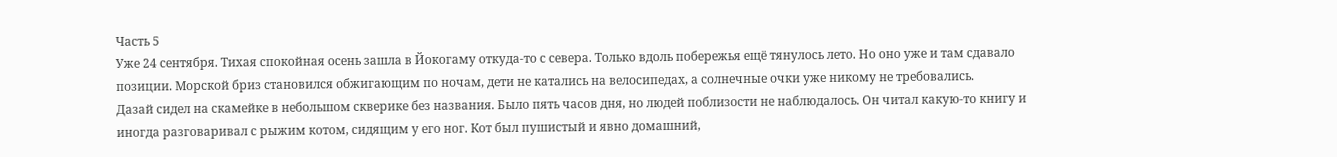Часть 5
Уже 24 сентября. Тихая спокойная осень зашла в Йокогаму откуда-то с севера. Только вдоль побережья ещё тянулось лето. Но оно уже и там сдавало позиции. Морской бриз становился обжигающим по ночам, дети не катались на велосипедах, а солнечные очки уже никому не требовались.
Дазай сидел на скамейке в небольшом скверике без названия. Было пять часов дня, но людей поблизости не наблюдалось. Он читал какую-то книгу и иногда разговаривал с рыжим котом, сидящим у его ног. Кот был пушистый и явно домашний,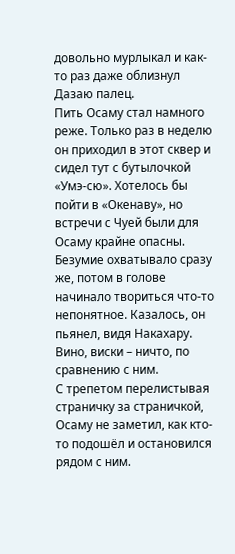довольно мурлыкал и как-то раз даже облизнул Дазаю палец.
Пить Осаму стал намного реже. Только раз в неделю он приходил в этот сквер и сидел тут с бутылочкой «Умэ-сю». Хотелось бы пойти в «Окенаву», но встречи с Чуей были для Осаму крайне опасны. Безумие охватывало сразу же, потом в голове начинало твориться что-то непонятное. Казалось, он пьянел, видя Накахару. Вино, виски – ничто, по сравнению с ним.
С трепетом перелистывая страничку за страничкой, Осаму не заметил, как кто-то подошёл и остановился рядом с ним.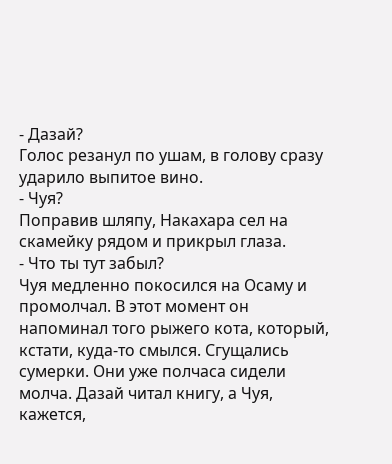- Дазай?
Голос резанул по ушам, в голову сразу ударило выпитое вино.
- Чуя?
Поправив шляпу, Накахара сел на скамейку рядом и прикрыл глаза.
- Что ты тут забыл?
Чуя медленно покосился на Осаму и промолчал. В этот момент он напоминал того рыжего кота, который, кстати, куда-то смылся. Сгущались сумерки. Они уже полчаса сидели молча. Дазай читал книгу, а Чуя, кажется,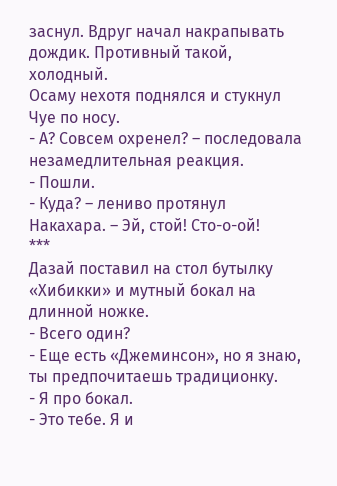заснул. Вдруг начал накрапывать дождик. Противный такой, холодный.
Осаму нехотя поднялся и стукнул Чуе по носу.
- А? Совсем охренел? – последовала незамедлительная реакция.
- Пошли.
- Куда? – лениво протянул Накахара. – Эй, стой! Сто-о-ой!
***
Дазай поставил на стол бутылку «Хибикки» и мутный бокал на длинной ножке.
- Всего один?
- Еще есть «Джеминсон», но я знаю, ты предпочитаешь традиционку.
- Я про бокал.
- Это тебе. Я и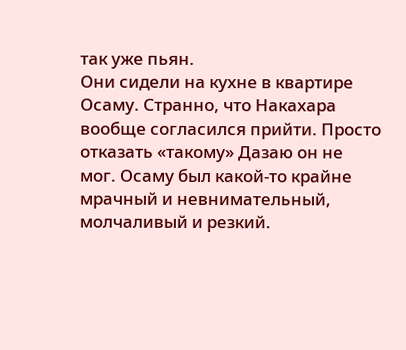так уже пьян.
Они сидели на кухне в квартире Осаму. Странно, что Накахара вообще согласился прийти. Просто отказать «такому» Дазаю он не мог. Осаму был какой-то крайне мрачный и невнимательный, молчаливый и резкий.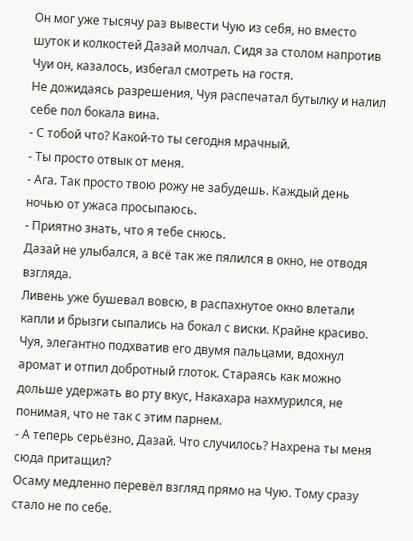Он мог уже тысячу раз вывести Чую из себя, но вместо шуток и колкостей Дазай молчал. Сидя за столом напротив Чуи он, казалось, избегал смотреть на гостя.
Не дожидаясь разрешения, Чуя распечатал бутылку и налил себе пол бокала вина.
- С тобой что? Какой-то ты сегодня мрачный.
- Ты просто отвык от меня.
- Ага. Так просто твою рожу не забудешь. Каждый день ночью от ужаса просыпаюсь.
- Приятно знать, что я тебе снюсь.
Дазай не улыбался, а всё так же пялился в окно, не отводя взгляда.
Ливень уже бушевал вовсю, в распахнутое окно влетали капли и брызги сыпались на бокал с виски. Крайне красиво. Чуя, элегантно подхватив его двумя пальцами, вдохнул аромат и отпил добротный глоток. Стараясь как можно дольше удержать во рту вкус, Накахара нахмурился, не понимая, что не так с этим парнем.
- А теперь серьёзно, Дазай. Что случилось? Нахрена ты меня сюда притащил?
Осаму медленно перевёл взгляд прямо на Чую. Тому сразу стало не по себе.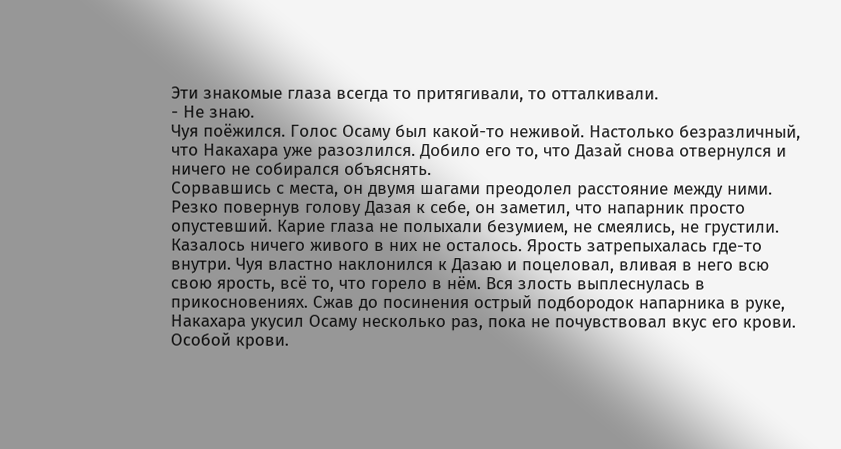Эти знакомые глаза всегда то притягивали, то отталкивали.
- Не знаю.
Чуя поёжился. Голос Осаму был какой-то неживой. Настолько безразличный, что Накахара уже разозлился. Добило его то, что Дазай снова отвернулся и ничего не собирался объяснять.
Сорвавшись с места, он двумя шагами преодолел расстояние между ними. Резко повернув голову Дазая к себе, он заметил, что напарник просто опустевший. Карие глаза не полыхали безумием, не смеялись, не грустили. Казалось ничего живого в них не осталось. Ярость затрепыхалась где-то внутри. Чуя властно наклонился к Дазаю и поцеловал, вливая в него всю свою ярость, всё то, что горело в нём. Вся злость выплеснулась в прикосновениях. Сжав до посинения острый подбородок напарника в руке, Накахара укусил Осаму несколько раз, пока не почувствовал вкус его крови. Особой крови.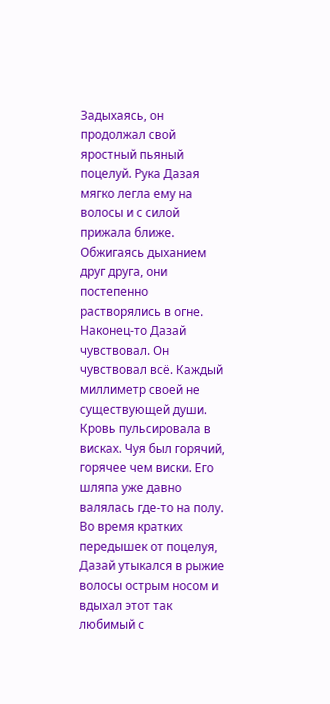Задыхаясь, он продолжал свой яростный пьяный поцелуй. Рука Дазая мягко легла ему на волосы и с силой прижала ближе. Обжигаясь дыханием друг друга, они постепенно растворялись в огне.
Наконец-то Дазай чувствовал. Он чувствовал всё. Каждый миллиметр своей не существующей души. Кровь пульсировала в висках. Чуя был горячий, горячее чем виски. Его шляпа уже давно валялась где-то на полу. Во время кратких передышек от поцелуя, Дазай утыкался в рыжие волосы острым носом и вдыхал этот так любимый с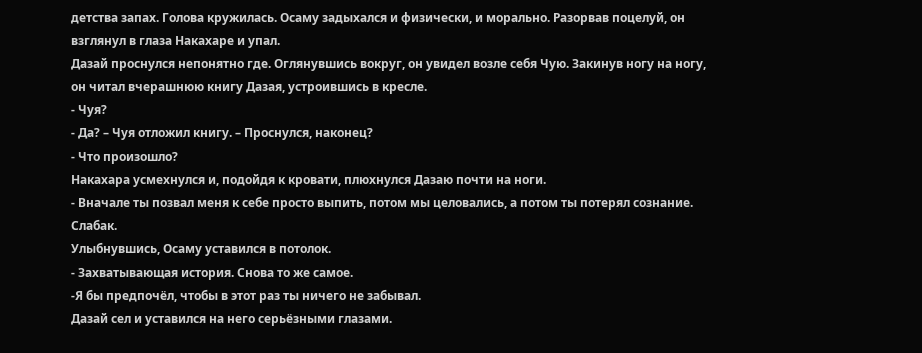детства запах. Голова кружилась. Осаму задыхался и физически, и морально. Разорвав поцелуй, он взглянул в глаза Накахаре и упал.
Дазай проснулся непонятно где. Оглянувшись вокруг, он увидел возле себя Чую. Закинув ногу на ногу, он читал вчерашнюю книгу Дазая, устроившись в кресле.
- Чуя?
- Да? – Чуя отложил книгу. – Проснулся, наконец?
- Что произошло?
Накахара усмехнулся и, подойдя к кровати, плюхнулся Дазаю почти на ноги.
- Вначале ты позвал меня к себе просто выпить, потом мы целовались, а потом ты потерял сознание. Слабак.
Улыбнувшись, Осаму уставился в потолок.
- Захватывающая история. Снова то же самое.
-Я бы предпочёл, чтобы в этот раз ты ничего не забывал.
Дазай сел и уставился на него серьёзными глазами.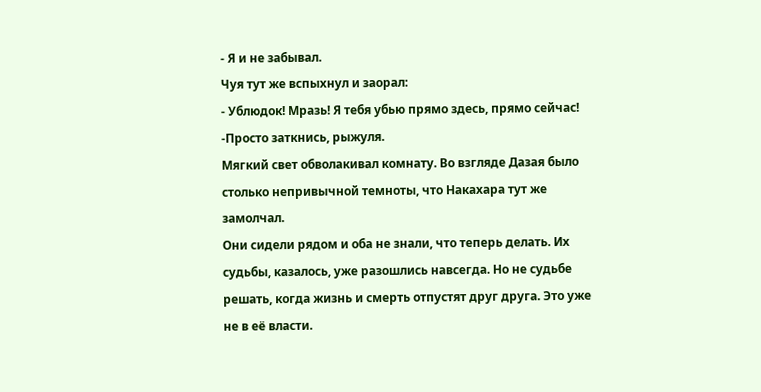- Я и не забывал.
Чуя тут же вспыхнул и заорал:
- Ублюдок! Мразь! Я тебя убью прямо здесь, прямо сейчас!
-Просто заткнись, рыжуля.
Мягкий свет обволакивал комнату. Во взгляде Дазая было столько непривычной темноты, что Накахара тут же замолчал.
Они сидели рядом и оба не знали, что теперь делать. Их судьбы, казалось, уже разошлись навсегда. Но не судьбе решать, когда жизнь и смерть отпустят друг друга. Это уже не в её власти.